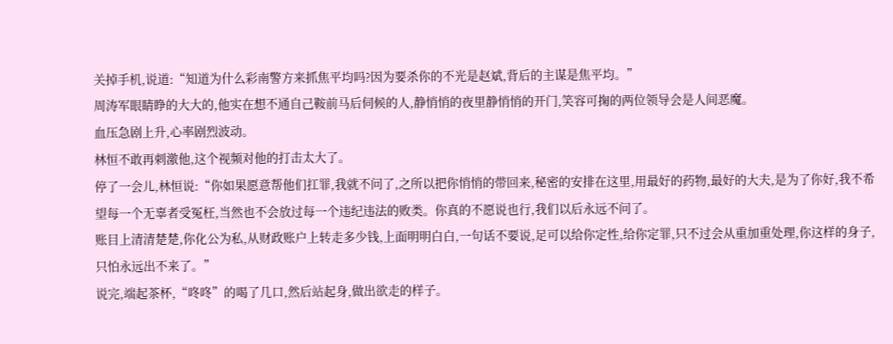关掉手机,说道:“知道为什么彩南警方来抓焦平均吗?因为要杀你的不光是赵斌,背后的主谋是焦平均。”
周涛军眼睛睁的大大的,他实在想不通自己鞍前马后伺候的人,静悄悄的夜里静悄悄的开门,笑容可掬的两位领导会是人间恶魔。
血压急剧上升,心率剧烈波动。
林恒不敢再刺激他,这个视频对他的打击太大了。
停了一会儿,林恒说:“你如果愿意帮他们扛罪,我就不问了,之所以把你悄悄的带回来,秘密的安排在这里,用最好的药物,最好的大夫,是为了你好,我不希望每一个无辜者受冤枉,当然也不会放过每一个违纪违法的败类。你真的不愿说也行,我们以后永远不问了。
账目上清清楚楚,你化公为私,从财政账户上转走多少钱,上面明明白白,一句话不要说,足可以给你定性,给你定罪,只不过会从重加重处理,你这样的身子,只怕永远出不来了。”
说完,端起茶杯,“咚咚”的喝了几口,然后站起身,做出欲走的样子。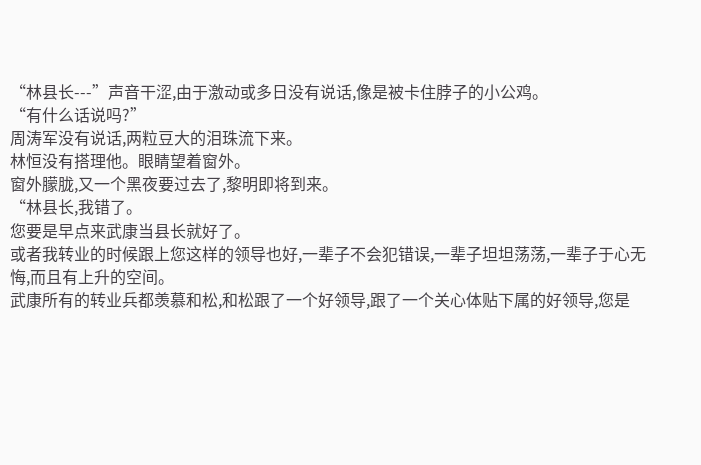“林县长---”声音干涩,由于激动或多日没有说话,像是被卡住脖子的小公鸡。
“有什么话说吗?”
周涛军没有说话,两粒豆大的泪珠流下来。
林恒没有搭理他。眼睛望着窗外。
窗外朦胧,又一个黑夜要过去了,黎明即将到来。
“林县长,我错了。
您要是早点来武康当县长就好了。
或者我转业的时候跟上您这样的领导也好,一辈子不会犯错误,一辈子坦坦荡荡,一辈子于心无悔,而且有上升的空间。
武康所有的转业兵都羡慕和松,和松跟了一个好领导,跟了一个关心体贴下属的好领导,您是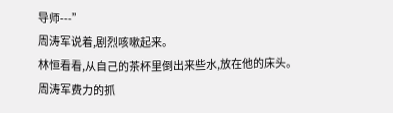导师---”
周涛军说着,剧烈咳嗽起来。
林恒看看,从自己的茶杯里倒出来些水,放在他的床头。
周涛军费力的抓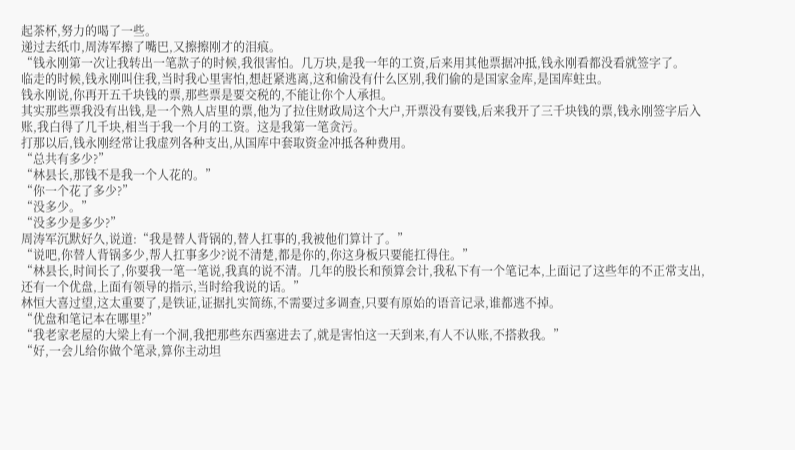起茶杯,努力的喝了一些。
递过去纸巾,周涛军擦了嘴巴,又擦擦刚才的泪痕。
“钱永刚第一次让我转出一笔款子的时候,我很害怕。几万块,是我一年的工资,后来用其他票据冲抵,钱永刚看都没看就签字了。
临走的时候,钱永刚叫住我,当时我心里害怕,想赶紧逃离,这和偷没有什么区别,我们偷的是国家金库,是国库蛀虫。
钱永刚说,你再开五千块钱的票,那些票是要交税的,不能让你个人承担。
其实那些票我没有出钱,是一个熟人店里的票,他为了拉住财政局这个大户,开票没有要钱,后来我开了三千块钱的票,钱永刚签字后入账,我白得了几千块,相当于我一个月的工资。这是我第一笔贪污。
打那以后,钱永刚经常让我虚列各种支出,从国库中套取资金冲抵各种费用。
“总共有多少?”
“林县长,那钱不是我一个人花的。”
“你一个花了多少?”
“没多少。”
“没多少是多少?”
周涛军沉默好久,说道:“我是替人背锅的,替人扛事的,我被他们算计了。”
“说吧,你替人背锅多少,帮人扛事多少?说不清楚,都是你的,你这身板只要能扛得住。”
“林县长,时间长了,你要我一笔一笔说,我真的说不清。几年的股长和预算会计,我私下有一个笔记本,上面记了这些年的不正常支出,还有一个优盘,上面有领导的指示,当时给我说的话。”
林恒大喜过望,这太重要了,是铁证,证据扎实简练,不需要过多调查,只要有原始的语音记录,谁都逃不掉。
“优盘和笔记本在哪里?”
“我老家老屋的大梁上有一个洞,我把那些东西塞进去了,就是害怕这一天到来,有人不认账,不搭救我。”
“好,一会儿给你做个笔录,算你主动坦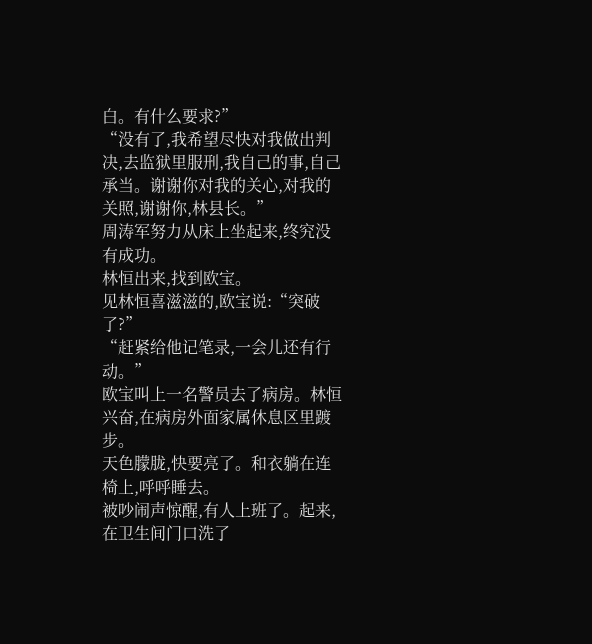白。有什么要求?”
“没有了,我希望尽快对我做出判决,去监狱里服刑,我自己的事,自己承当。谢谢你对我的关心,对我的关照,谢谢你,林县长。”
周涛军努力从床上坐起来,终究没有成功。
林恒出来,找到欧宝。
见林恒喜滋滋的,欧宝说:“突破了?”
“赶紧给他记笔录,一会儿还有行动。”
欧宝叫上一名警员去了病房。林恒兴奋,在病房外面家属休息区里踱步。
天色朦胧,快要亮了。和衣躺在连椅上,呼呼睡去。
被吵闹声惊醒,有人上班了。起来,在卫生间门口洗了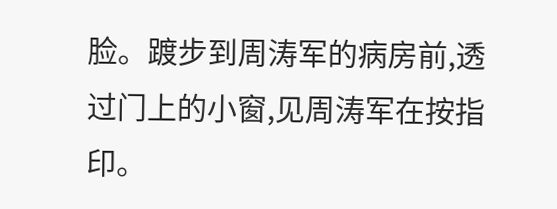脸。踱步到周涛军的病房前,透过门上的小窗,见周涛军在按指印。